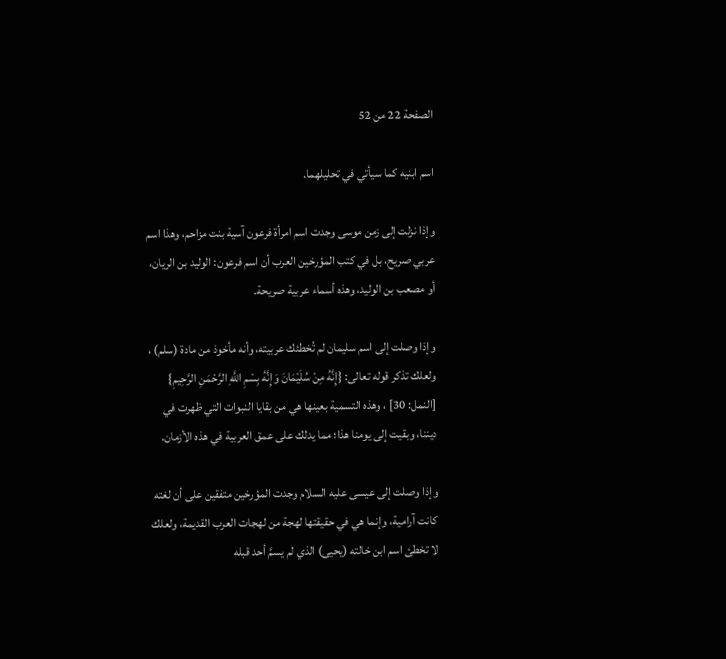الصفحة 22 من 52

اسم ابنيه كما سيأتي في تحليلهما.

وإذا نزلت إلى زمن موسى وجدت اسم امرأة فرعون آسية بنت مزاحم، وهذا اسم عربي صريح، بل في كتب المؤرخين العرب أن اسم فرعون: الوليد بن الريان، أو مصعب بن الوليد، وهذه أسماء عربية صريحة.

وإذا وصلت إلى اسم سليمان لم تُخطئك عربيته، وأنه مأخوذ من مادة (سلم) ، ولعلك تذكر قوله تعالى: {إِنَّهُ مِنْ سُلَيْمَانَ وَإِنَّهُ بِسْمِ اللَّهِ الرَّحْمَنِ الرَّحِيمِ} [النمل: 30] ، وهذه التسمية بعينها هي من بقايا النبوات التي ظهرت في ديننا، وبقيت إلى يومنا هذا؛ مما يدلك على عمق العربية في هذه الأزمان.

وإذا وصلت إلى عيسى عليه السلام وجدت المؤرخين متفقين على أن لغته كانت آرامية، وإنما هي في حقيقتها لهجة من لهجات العرب القديمة، ولعلك لا تخطئ اسم ابن خالته (يحيى) الذي لم يسمَّ أحد قبله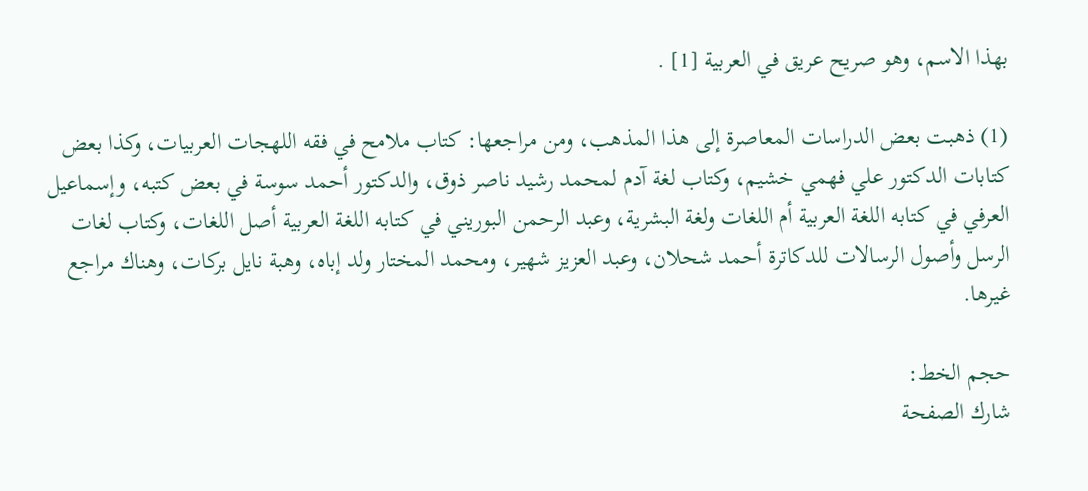بهذا الاسم، وهو صريح عريق في العربية [1] .

(1) ذهبت بعض الدراسات المعاصرة إلى هذا المذهب، ومن مراجعها: كتاب ملامح في فقه اللهجات العربيات، وكذا بعض كتابات الدكتور علي فهمي خشيم، وكتاب لغة آدم لمحمد رشيد ناصر ذوق، والدكتور أحمد سوسة في بعض كتبه، وإسماعيل العرفي في كتابه اللغة العربية أم اللغات ولغة البشرية، وعبد الرحمن البوريني في كتابه اللغة العربية أصل اللغات، وكتاب لغات الرسل وأصول الرسالات للدكاترة أحمد شحلان، وعبد العزيز شهير، ومحمد المختار ولد إباه، وهبة نايل بركات، وهناك مراجع غيرها.

حجم الخط:
شارك الصفحة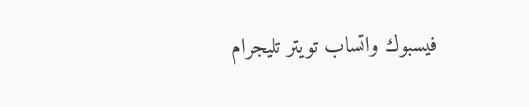فيسبوك واتساب تويتر تليجرام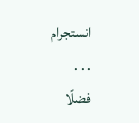انستجرام
. . .
فضلًا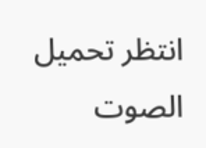انتظر تحميل الصوت